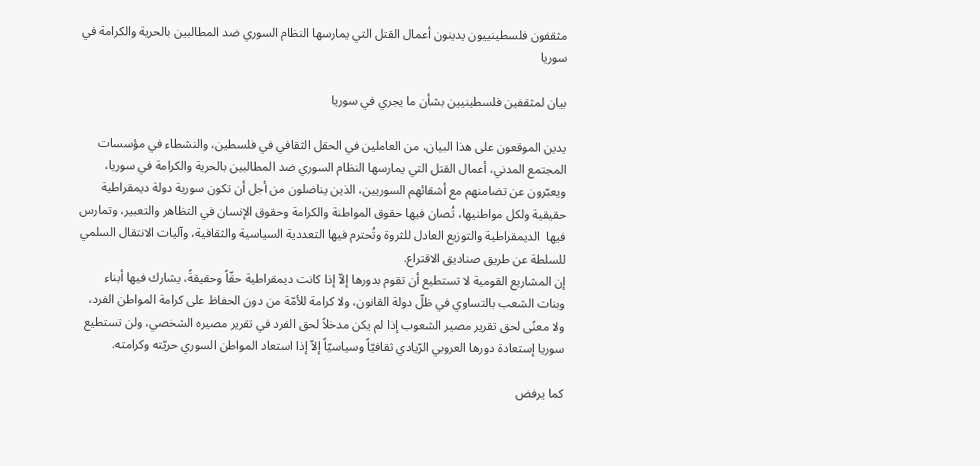مثقفون فلسطينييون يدينون أعمال القتل التي يمارسها النظام السوري ضد المطالبين بالحرية والكرامة في سوريا

بيان لمثقفين فلسطينيين بشأن ما يجري في سوريا

يدين الموقعون على هذا البيان، من العاملين في الحقل الثقافي في فلسطين، والنشطاء في مؤسسات المجتمع المدني، أعمال القتل التي يمارسها النظام السوري ضد المطالبين بالحرية والكرامة في سوريا، ويعبّرون عن تضامنهم مع أشقائهم السوريين، الذين يناضلون من أجل أن تكون سورية دولة ديمقراطية حقيقية ولكل مواطنيها، تُصان فيها حقوق المواطنة والكرامة وحقوق الإنسان في التظاهر والتعبير، وتمارس فيها  الديمقراطية والتوزيع العادل للثروة وتُحترم فيها التعددية السياسية والثقافية، وآليات الانتقال السلمي للسلطة عن طريق صناديق الاقتراع.
إن المشاريع القومية لا تستطيع أن تقوم بدورها إلاّ إذا كانت ديمقراطية حقّاً وحقيقةً، يشارك فيها أبناء وبنات الشعب بالتساوي في ظلّ دولة القانون، ولا كرامة للأمّة من دون الحفاظ على كرامة المواطن الفرد، ولا معنًى لحق تقرير مصير الشعوب إذا لم يكن مدخلاً لحق الفرد في تقرير مصيره الشخصي، ولن تستطيع سوريا إستعادة دورها العروبي الرّيادي ثقافيّاً وسياسيّاً إلاّ إذا استعاد المواطن السوري حريّته وكرامته.

كما يرفض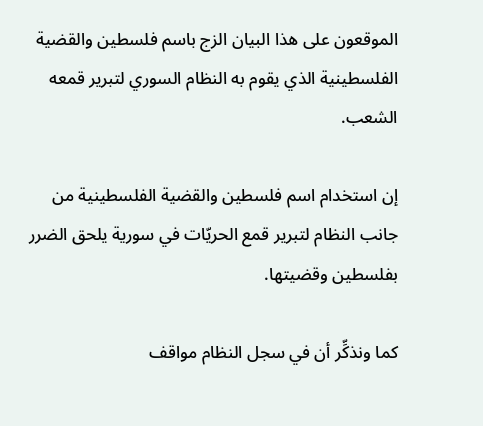الموقعون على هذا البيان الزج باسم فلسطين والقضية الفلسطينية الذي يقوم به النظام السوري لتبرير قمعه الشعب.

إن استخدام اسم فلسطين والقضية الفلسطينية من جانب النظام لتبرير قمع الحريّات في سورية يلحق الضرر بفلسطين وقضيتها.

كما ونذكِّر أن في سجل النظام مواقف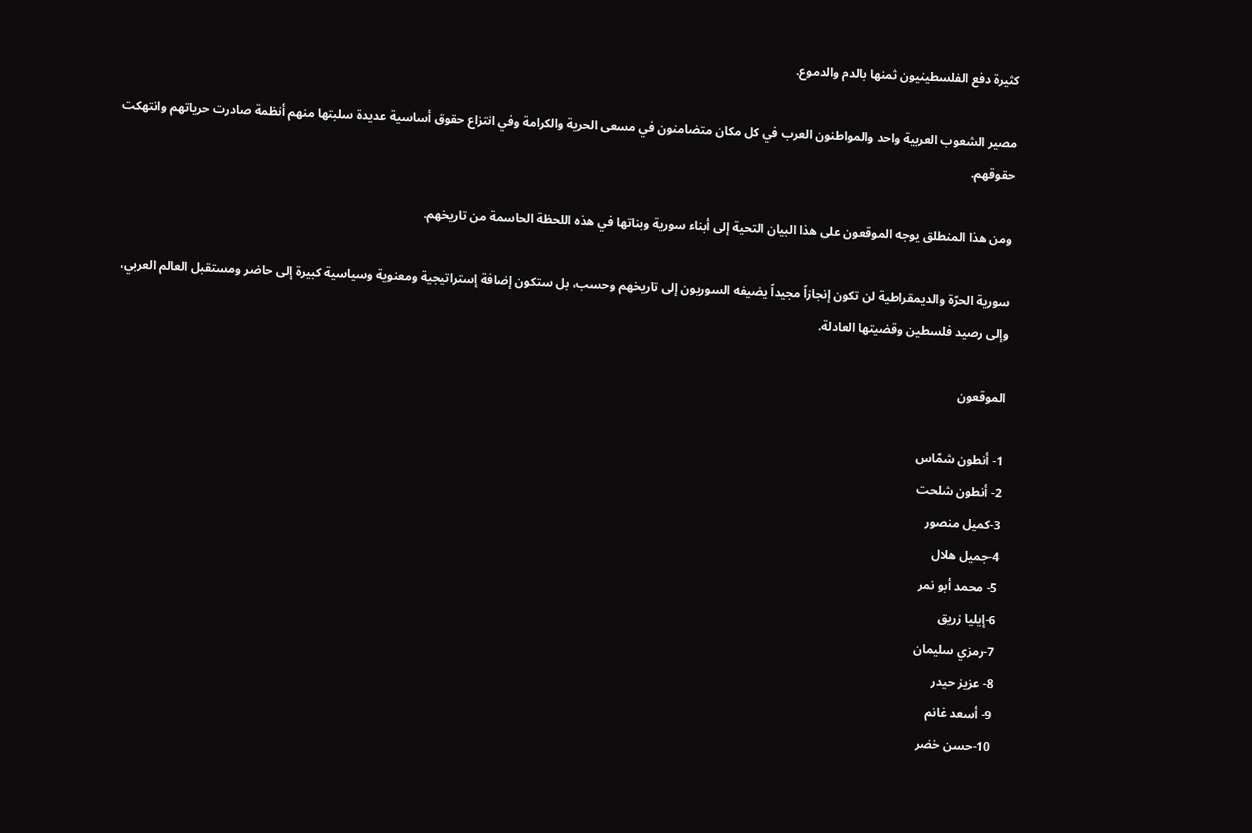كثيرة دفع الفلسطينيون ثمنها بالدم والدموع.

مصير الشعوب العربية واحد والمواطنون العرب في كل مكان متضامنون في مسعى الحرية والكرامة وفي انتزاع حقوق أساسية عديدة سلبتها منهم أنظمة صادرت حرياتهم وانتهكت حقوقهم.

ومن هذا المنطلق يوجه الموقعون على هذا البيان التحية إلى أبناء سورية وبناتها في هذه اللحظة الحاسمة من تاريخهم.

سورية الحرّة والديمقراطية لن تكون إنجازاً مجيداً يضيفه السوريون إلى تاريخهم وحسب، بل ستكون إضافة إستراتيجية ومعنوية وسياسية كبيرة إلى حاضر ومستقبل العالم العربي، وإلى رصيد فلسطين وقضيتها العادلة.

الموقعون

1- أنطون شمّاس
2- أنطون شلحت
3-كميل منصور
4-جميل هلال
5- محمد أبو نمر
6-إيليا زريق
7-رمزي سليمان
8- عزيز حيدر
9- أسعد غانم
10-حسن خضر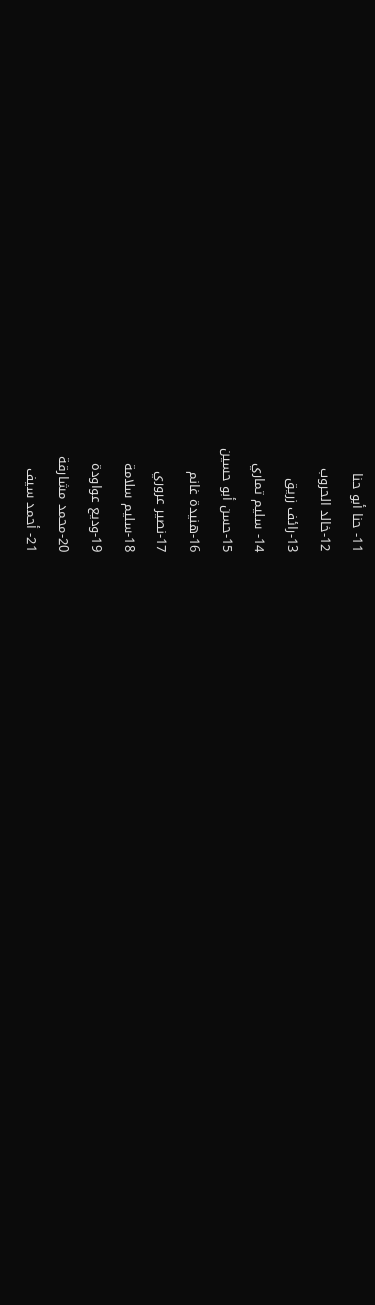11- حنا أبو حنا
12-خالد الحروب
13-رائف زريق
14- سليم تماري
15-حسن أبو حسين
16-هنيدة غانم
17-نصير عروري
18-سليم سلامة
19-وديع عواودة
20-محمد مشارقة
21- أحمد سيف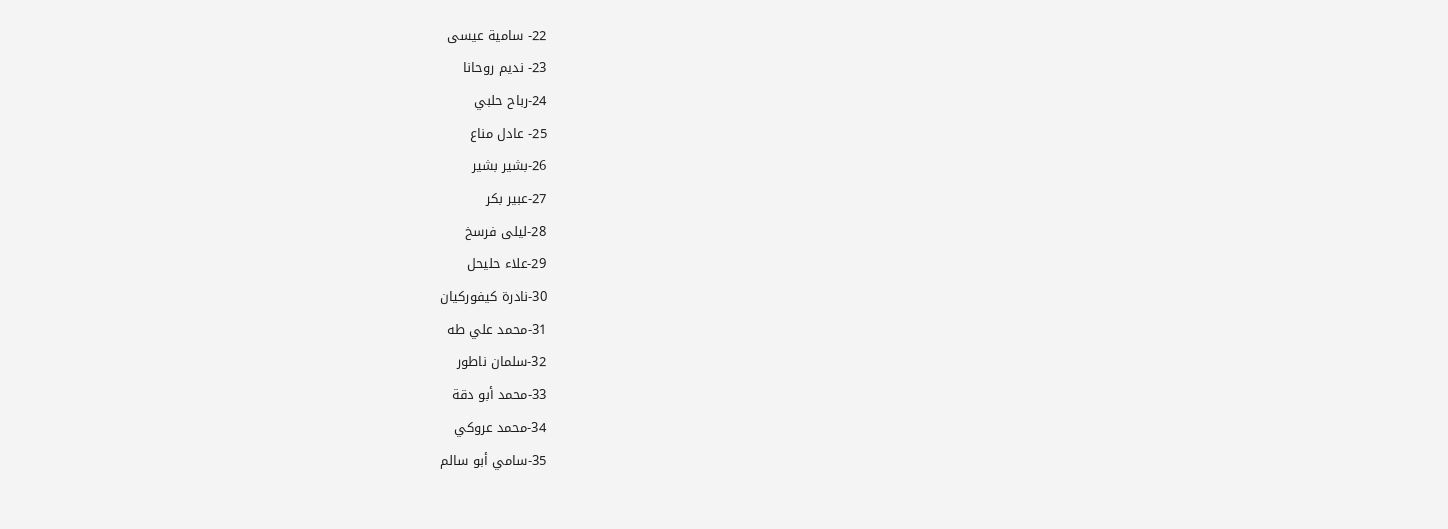22- سامية عيسى
23- نديم روحانا
24-رباح حلبي
25- عادل مناع
26-بشير بشير
27-عبير بكر
28-ليلى فرسخ
29-علاء حليحل
30-نادرة كيفوركيان
31-محمد علي طه
32-سلمان ناطور
33-محمد أبو دقة
34-محمد عروكي
35-سامي أبو سالم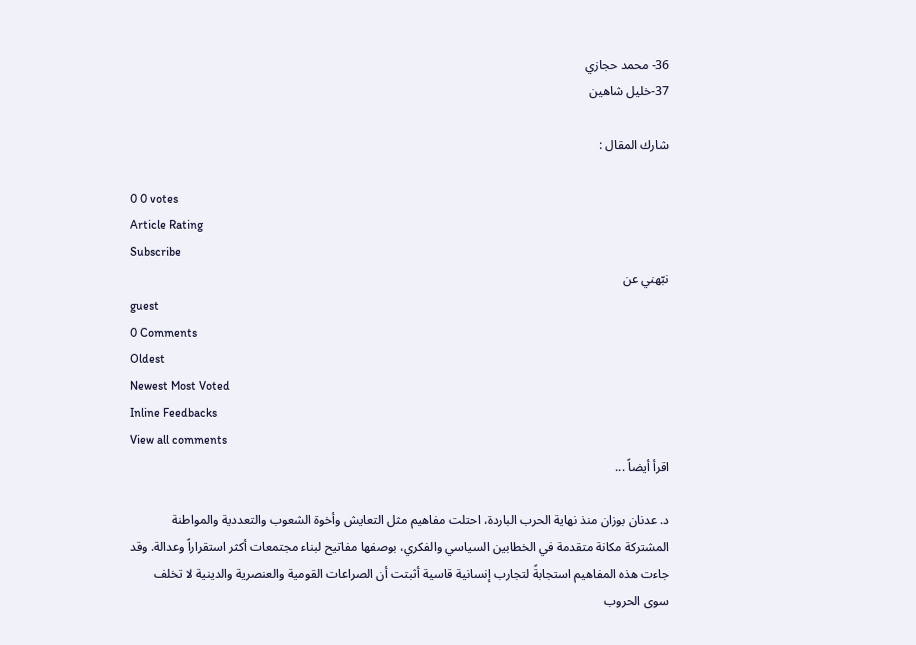36- محمد حجازي
37-خليل شاهين

شارك المقال :

0 0 votes
Article Rating
Subscribe
نبّهني عن
guest
0 Comments
Oldest
Newest Most Voted
Inline Feedbacks
View all comments
اقرأ أيضاً ...

د. عدنان بوزان منذ نهاية الحرب الباردة، احتلت مفاهيم مثل التعايش وأخوة الشعوب والتعددية والمواطنة المشتركة مكانة متقدمة في الخطابين السياسي والفكري، بوصفها مفاتيح لبناء مجتمعات أكثر استقراراً وعدالة. وقد جاءت هذه المفاهيم استجابةً لتجارب إنسانية قاسية أثبتت أن الصراعات القومية والعنصرية والدينية لا تخلف سوى الحروب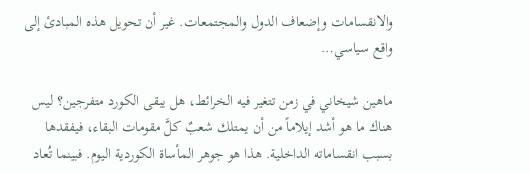والانقسامات وإضعاف الدول والمجتمعات. غير أن تحويل هذه المبادئ إلى واقع سياسي…

ماهين شيخاني في زمن تتغير فيه الخرائط، هل يبقى الكورد متفرجين؟ ليس هناك ما هو أشد إيلاماً من أن يمتلك شعبٌ كلَّ مقومات البقاء، فيفقدها بسبب انقساماته الداخلية. هذا هو جوهر المأساة الكوردية اليوم. فبينما تُعاد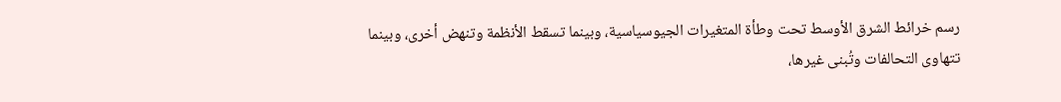رسم خرائط الشرق الأوسط تحت وطأة المتغيرات الجيوسياسية، وبينما تسقط الأنظمة وتنهض أخرى، وبينما تتهاوى التحالفات وتُبنى غيرها،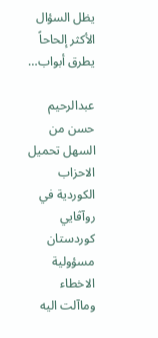يظل السؤال الأكثر إلحاحاً يطرق أبواب…

عبدالرحيم حسن من السهل تحميل الاحزاب الكوردية في روآڤايي كوردستان مسؤولية الاخطاء وماآلت اليه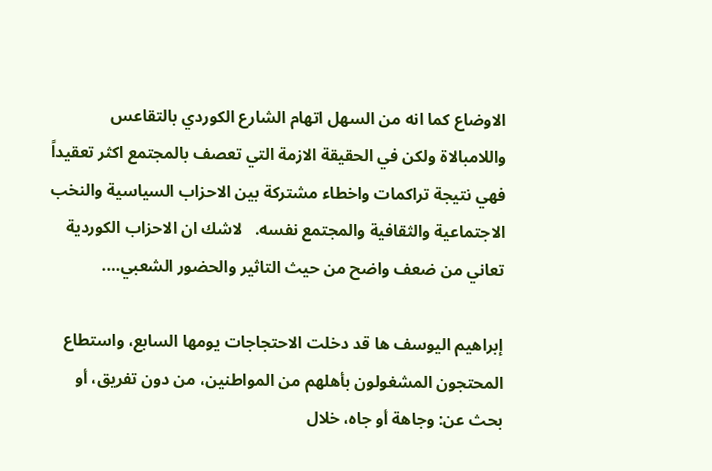الاوضاع كما انه من السهل اتهام الشارع الكوردي بالتقاعس واللامبالاة ولكن في الحقيقة الازمة التي تعصف بالمجتمع اكثر تعقيداً فهي نتيجة تراكمات واخطاء مشتركة بين الاحزاب السياسية والنخب الاجتماعية والثقافية والمجتمع نفسه.   لاشك ان الاحزاب الكوردية تعاني من ضعف واضح من حيث التاثير والحضور الشعبي….

إبراهيم اليوسف ها قد دخلت الاحتجاجات يومها السابع، واستطاع المحتجون المشغولون بأهلهم من المواطنين، من دون تفريق، أو بحث عن: وجاهة أو جاه، خلال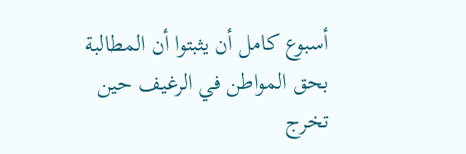أسبوع كامل أن يثبتوا أن المطالبة بحق المواطن في الرغيف حين تخرج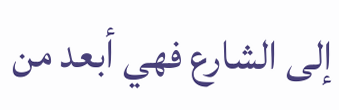إلى الشارع فهي أبعد من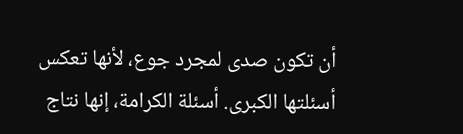أن تكون صدى لمجرد جوع، لأنها تعكس أسئلتها الكبرى. أسئلة الكرامة، إنها نتاج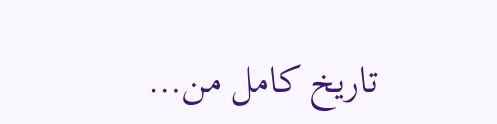تاريخ كامل من…